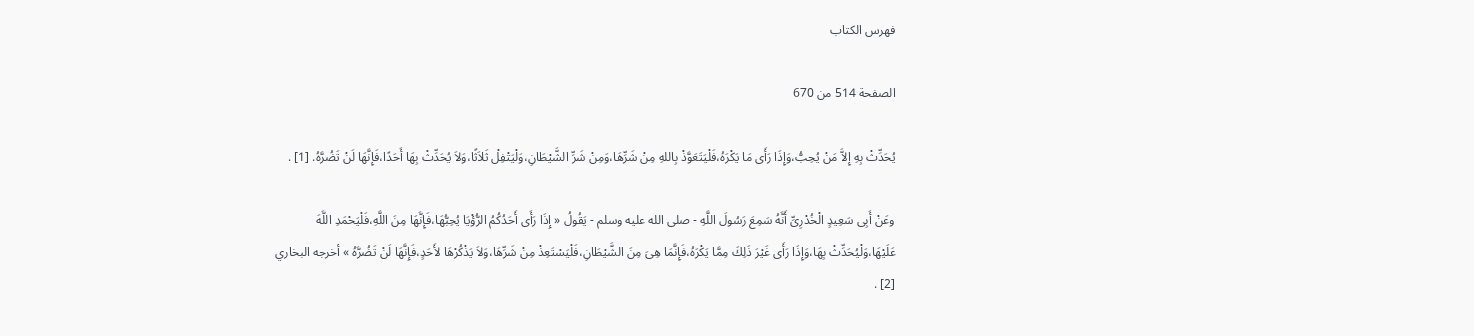فهرس الكتاب

الصفحة 514 من 670

يُحَدِّثْ بِهِ إِلاَّ مَنْ يُحِبُّ،وَإِذَا رَأَى مَا يَكْرَهُ،فَلْيَتَعَوَّذْ بِاللهِ مِنْ شَرِّهَا،وَمِنْ شَرِّ الشَّيْطَانِ،وَلْيَتْفِلْ ثَلاَثًا،وَلاَ يُحَدِّثْ بِهَا أَحَدًا،فَإِنَّهَا لَنْ تَضُرَّهُ. [1] .

وعَنْ أَبِى سَعِيدٍ الْخُدْرِىِّ أَنَّهُ سَمِعَ رَسُولَ اللَّهِ - صلى الله عليه وسلم - يَقُولُ « إِذَا رَأَى أَحَدُكُمُ الرُّؤْيَا يُحِبُّهَا،فَإِنَّهَا مِنَ اللَّهِ،فَلْيَحْمَدِ اللَّهَ عَلَيْهَا،وَلْيُحَدِّثْ بِهَا،وَإِذَا رَأَى غَيْرَ ذَلِكَ مِمَّا يَكْرَهُ،فَإِنَّمَا هِىَ مِنَ الشَّيْطَانِ،فَلْيَسْتَعِذْ مِنْ شَرِّهَا،وَلاَ يَذْكُرْهَا لأَحَدٍ،فَإِنَّهَا لَنْ تَضُرَّهُ » أخرجه البخاري [2] .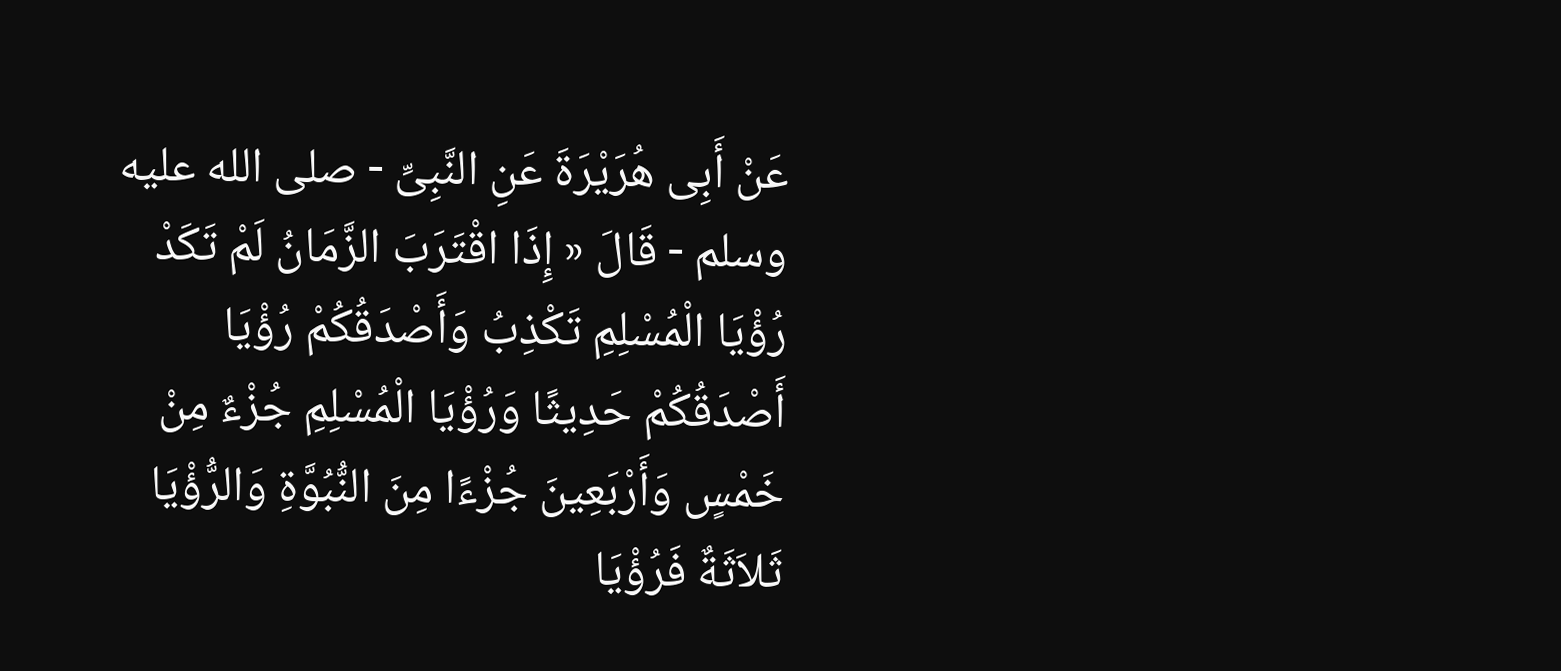عَنْ أَبِى هُرَيْرَةَ عَنِ النَّبِىِّ - صلى الله عليه وسلم - قَالَ « إِذَا اقْتَرَبَ الزَّمَانُ لَمْ تَكَدْ رُؤْيَا الْمُسْلِمِ تَكْذِبُ وَأَصْدَقُكُمْ رُؤْيَا أَصْدَقُكُمْ حَدِيثًا وَرُؤْيَا الْمُسْلِمِ جُزْءٌ مِنْ خَمْسٍ وَأَرْبَعِينَ جُزْءًا مِنَ النُّبُوَّةِ وَالرُّؤْيَا ثَلاَثَةٌ فَرُؤْيَا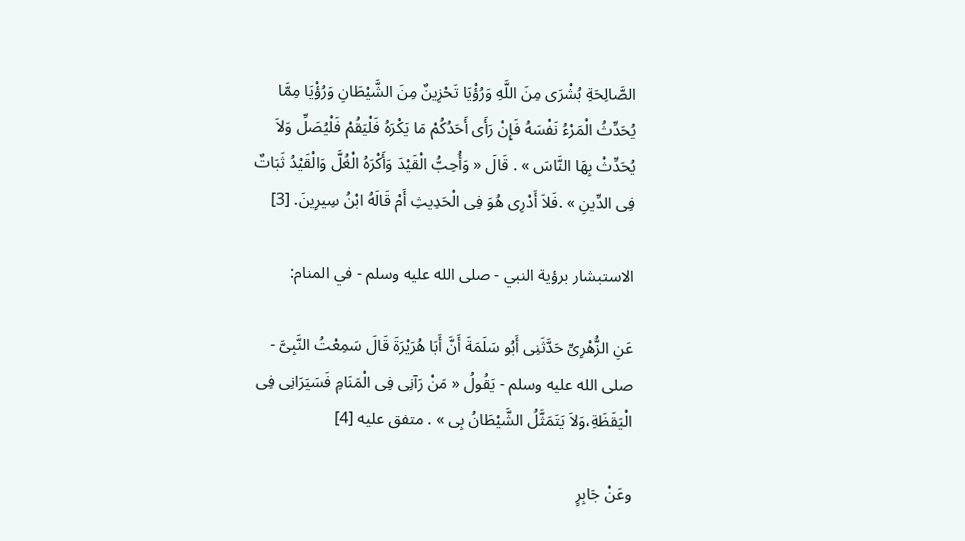الصَّالِحَةِ بُشْرَى مِنَ اللَّهِ وَرُؤْيَا تَحْزِينٌ مِنَ الشَّيْطَانِ وَرُؤْيَا مِمَّا يُحَدِّثُ الْمَرْءُ نَفْسَهُ فَإِنْ رَأَى أَحَدُكُمْ مَا يَكْرَهُ فَلْيَقُمْ فَلْيُصَلِّ وَلاَ يُحَدِّثْ بِهَا النَّاسَ » . قَالَ « وَأُحِبُّ الْقَيْدَ وَأَكْرَهُ الْغُلَّ وَالْقَيْدُ ثَبَاتٌ فِى الدِّينِ » .فَلاَ أَدْرِى هُوَ فِى الْحَدِيثِ أَمْ قَالَهُ ابْنُ سِيرِينَ. [3]

الاستبشار برؤية النبي - صلى الله عليه وسلم - في المنام:

عَنِ الزُّهْرِىِّ حَدَّثَنِى أَبُو سَلَمَةَ أَنَّ أَبَا هُرَيْرَةَ قَالَ سَمِعْتُ النَّبِىَّ - صلى الله عليه وسلم - يَقُولُ « مَنْ رَآنِى فِى الْمَنَامِ فَسَيَرَانِى فِى الْيَقَظَةِ،وَلاَ يَتَمَثَّلُ الشَّيْطَانُ بِى » . متفق عليه [4]

وعَنْ جَابِرٍ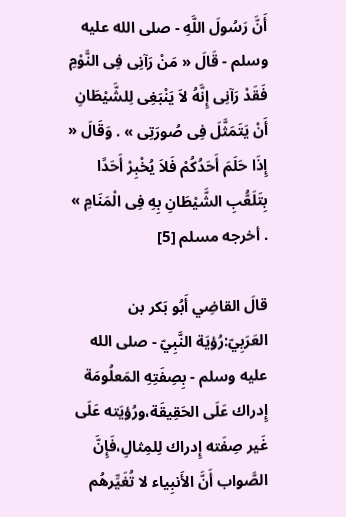أَنَّ رَسُولَ اللَّهِ - صلى الله عليه وسلم - قَالَ « مَنْ رَآنِى فِى النَّوْمِ فَقَدْ رَآنِى إِنَّهُ لاَ يَنْبَغِى لِلشَّيْطَانِ أَنْ يَتَمَثَّلَ فِى صُورَتِى » . وَقَالَ « إِذَا حَلَمَ أَحَدُكُمْ فَلاَ يُخْبِرْ أَحَدًا بِتَلَعُّبِ الشَّيْطَانِ بِهِ فِى الْمَنَامِ » . أخرجه مسلم [5]

قالَ القاضِي أَبُو بَكر بن العَرَبِيّ:رُؤيَة النَّبِيّ - صلى الله عليه وسلم - بِصِفَتِهِ المَعلُومَة إِدراك عَلَى الحَقِيقَة،ورُؤيَته عَلَى غَير صِفَته إِدراك لِلمِثالِ،فَإِنَّ الصَّواب أَنَّ الأَنبِياء لا تُغَيِّرهُم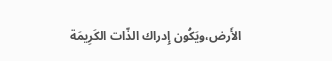الأَرض،ويَكُون إِدراك الذّات الكَرِيمَة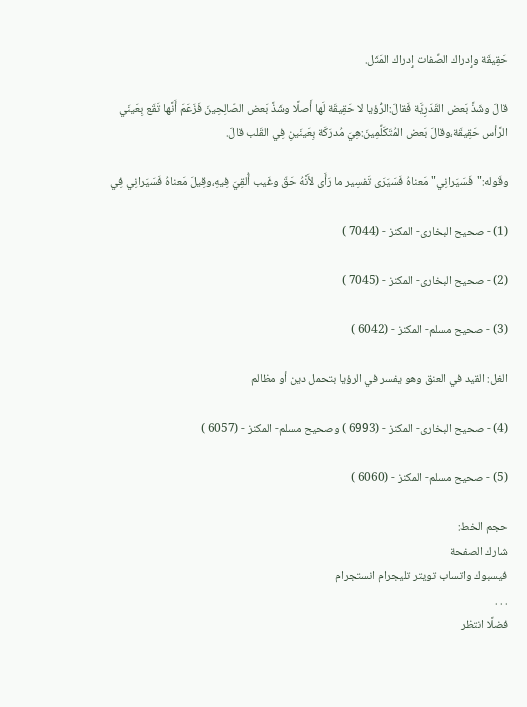حَقِيقَة وإِدراك الصِّفات إِدراك المَثَل.

قالَ وشَذَّ بَعض القَدَرِيَّة فَقالَ:الرُّؤيا لا حَقِيقَة لَها أَصلًا وشَذَّ بَعض الصّالِحِينَ فَزَعَمَ أَنَّها تَقَع بِعَينَي الرَّأس حَقِيقَة،وقالَ بَعض المُتَكَلِّمِينَ:هِيَ مُدرَكَة بِعَينَينِ فِي القَلب قالَ.

وقَوله:"فَسَيَرانِي"مَعناهُ فَسَيَرَى تَفسِير ما رَأَى لأَنَّهُ حَقّ وغَيب أُلقِيَ فِيهِ،وقِيلَ مَعناهُ فَسَيَرانِي فِي

(1) - صحيح البخارى- المكنز - (7044 )

(2) - صحيح البخارى- المكنز - (7045 )

(3) - صحيح مسلم- المكنز - (6042 )

الغل: القيد في العنق وهو يفسر في الرؤيا بتحمل دين أو مظالم

(4) - صحيح البخارى- المكنز - (6993 ) وصحيح مسلم- المكنز - (6057 )

(5) - صحيح مسلم- المكنز - (6060 )

حجم الخط:
شارك الصفحة
فيسبوك واتساب تويتر تليجرام انستجرام
. . .
فضلًا انتظر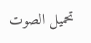تحميل الصوت